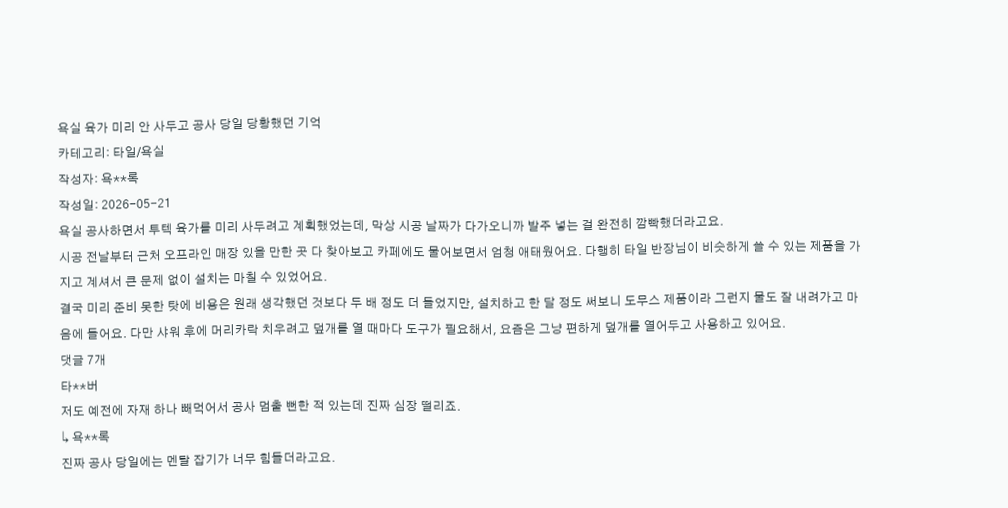욕실 육가 미리 안 사두고 공사 당일 당황했던 기억
카테고리: 타일/욕실
작성자: 욕**록
작성일: 2026-05-21
욕실 공사하면서 투텍 육가를 미리 사두려고 계획했었는데, 막상 시공 날짜가 다가오니까 발주 넣는 걸 완전히 깜빡했더라고요.
시공 전날부터 근처 오프라인 매장 있을 만한 곳 다 찾아보고 카페에도 물어보면서 엄청 애태웠어요. 다행히 타일 반장님이 비슷하게 쓸 수 있는 제품을 가지고 계셔서 큰 문제 없이 설치는 마칠 수 있었어요.
결국 미리 준비 못한 탓에 비용은 원래 생각했던 것보다 두 배 정도 더 들었지만, 설치하고 한 달 정도 써보니 도무스 제품이라 그런지 물도 잘 내려가고 마음에 들어요. 다만 샤워 후에 머리카락 치우려고 덮개를 열 때마다 도구가 필요해서, 요즘은 그냥 편하게 덮개를 열어두고 사용하고 있어요.
댓글 7개
타**버
저도 예전에 자재 하나 빼먹어서 공사 멈출 뻔한 적 있는데 진짜 심장 떨리죠.
↳ 욕**록
진짜 공사 당일에는 멘탈 잡기가 너무 힘들더라고요.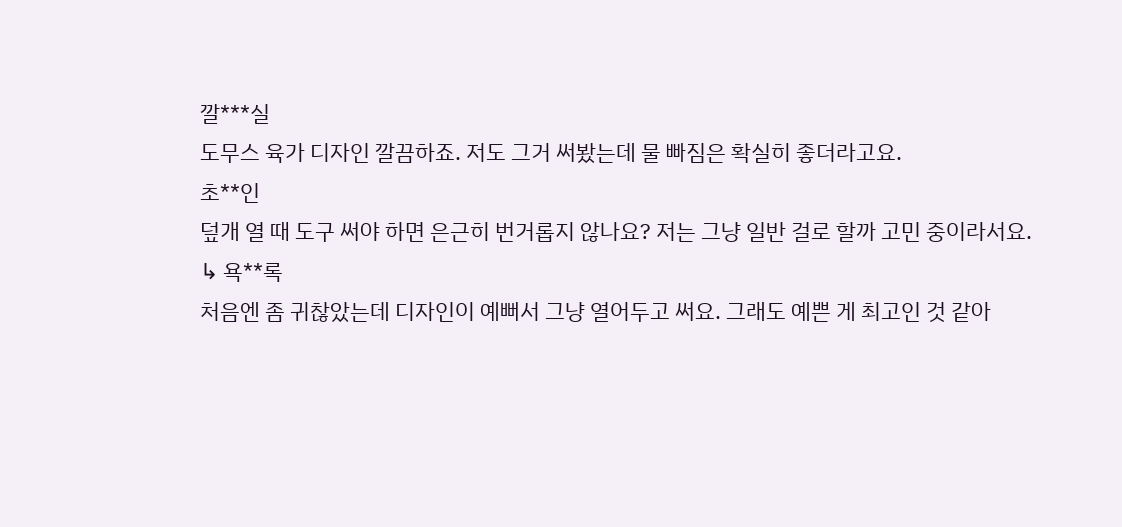깔***실
도무스 육가 디자인 깔끔하죠. 저도 그거 써봤는데 물 빠짐은 확실히 좋더라고요.
초**인
덮개 열 때 도구 써야 하면 은근히 번거롭지 않나요? 저는 그냥 일반 걸로 할까 고민 중이라서요.
↳ 욕**록
처음엔 좀 귀찮았는데 디자인이 예뻐서 그냥 열어두고 써요. 그래도 예쁜 게 최고인 것 같아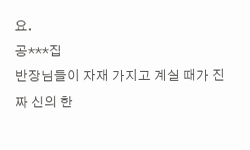요.
공***집
반장님들이 자재 가지고 계실 때가 진짜 신의 한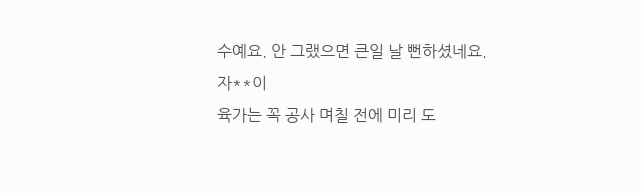수예요. 안 그랬으면 큰일 날 뻔하셨네요.
자**이
육가는 꼭 공사 며칠 전에 미리 도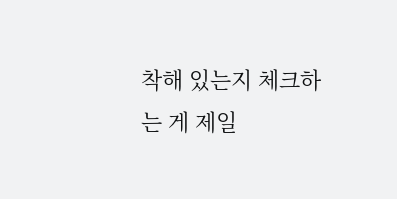착해 있는지 체크하는 게 제일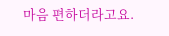마음 편하더라고요.